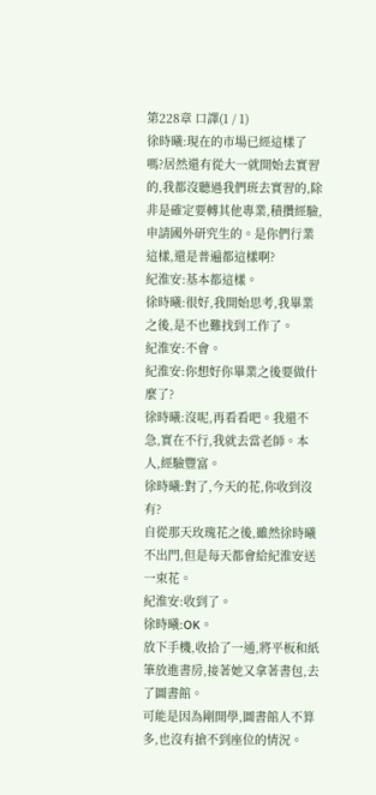第228章 口譯(1 / 1)
徐時曦:現在的市場已經這樣了嗎?居然還有從大一就開始去實習的,我都沒聽過我們班去實習的,除非是確定要轉其他專業,積攢經驗,申請國外研究生的。是你們行業這樣,還是普遍都這樣啊?
紀淮安:基本都這樣。
徐時曦:很好,我開始思考,我畢業之後,是不也難找到工作了。
紀淮安:不會。
紀淮安:你想好你畢業之後要做什麼了?
徐時曦:沒呢,再看看吧。我還不急,實在不行,我就去當老師。本人,經驗豐富。
徐時曦:對了,今天的花,你收到沒有?
自從那天玫瑰花之後,雖然徐時曦不出門,但是每天都會給紀淮安送一束花。
紀淮安:收到了。
徐時曦:OK。
放下手機,收拾了一通,將平板和紙筆放進書房,接著她又拿著書包,去了圖書館。
可能是因為剛開學,圖書館人不算多,也沒有搶不到座位的情況。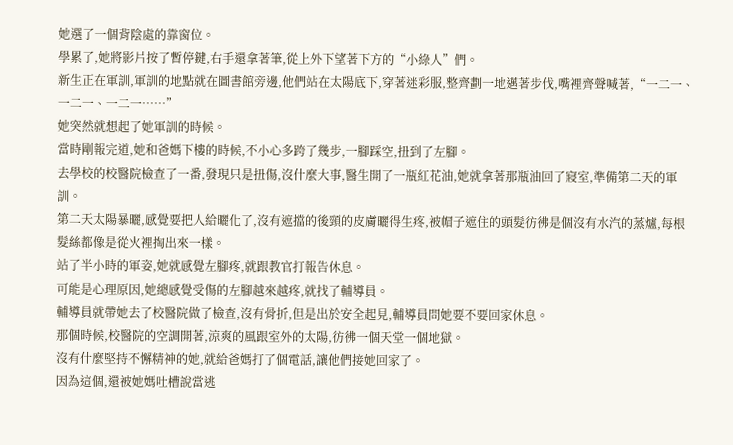她選了一個背陰處的靠窗位。
學累了,她將影片按了暫停鍵,右手還拿著筆,從上外下望著下方的“小綠人”們。
新生正在軍訓,軍訓的地點就在圖書館旁邊,他們站在太陽底下,穿著迷彩服,整齊劃一地邁著步伐,嘴裡齊聲喊著,“一二一、一二一、一二一……”
她突然就想起了她軍訓的時候。
當時剛報完道,她和爸媽下樓的時候,不小心多跨了幾步,一腳踩空,扭到了左腳。
去學校的校醫院檢查了一番,發現只是扭傷,沒什麼大事,醫生開了一瓶紅花油,她就拿著那瓶油回了寢室,準備第二天的軍訓。
第二天太陽暴曬,感覺要把人給曬化了,沒有遮擋的後頸的皮膚曬得生疼,被帽子遮住的頭髮彷彿是個沒有水汽的蒸爐,每根髮絲都像是從火裡掏出來一樣。
站了半小時的軍姿,她就感覺左腳疼,就跟教官打報告休息。
可能是心理原因,她總感覺受傷的左腳越來越疼,就找了輔導員。
輔導員就帶她去了校醫院做了檢查,沒有骨折,但是出於安全起見,輔導員問她要不要回家休息。
那個時候,校醫院的空調開著,涼爽的風跟室外的太陽,彷彿一個天堂一個地獄。
沒有什麼堅持不懈精神的她,就給爸媽打了個電話,讓他們接她回家了。
因為這個,還被她媽吐槽說當逃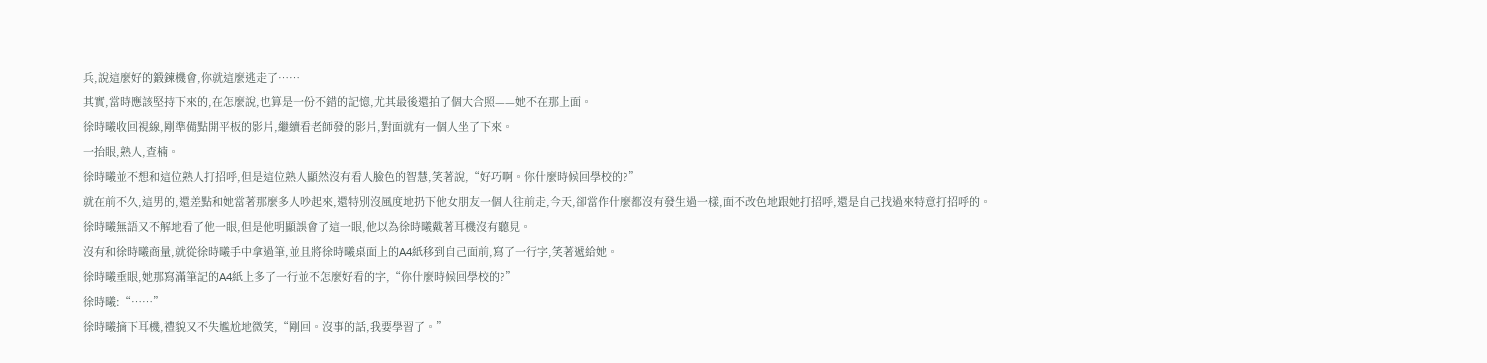兵,說這麼好的鍛鍊機會,你就這麼逃走了……
其實,當時應該堅持下來的,在怎麼說,也算是一份不錯的記憶,尤其最後還拍了個大合照——她不在那上面。
徐時曦收回視線,剛準備點開平板的影片,繼續看老師發的影片,對面就有一個人坐了下來。
一抬眼,熟人,查楠。
徐時曦並不想和這位熟人打招呼,但是這位熟人顯然沒有看人臉色的智慧,笑著說,“好巧啊。你什麼時候回學校的?”
就在前不久,這男的,還差點和她當著那麼多人吵起來,還特別沒風度地扔下他女朋友一個人往前走,今天,卻當作什麼都沒有發生過一樣,面不改色地跟她打招呼,還是自己找過來特意打招呼的。
徐時曦無語又不解地看了他一眼,但是他明顯誤會了這一眼,他以為徐時曦戴著耳機沒有聽見。
沒有和徐時曦商量,就從徐時曦手中拿過筆,並且將徐時曦桌面上的A4紙移到自己面前,寫了一行字,笑著遞給她。
徐時曦垂眼,她那寫滿筆記的A4紙上多了一行並不怎麼好看的字,“你什麼時候回學校的?”
徐時曦:“……”
徐時曦摘下耳機,禮貌又不失尷尬地微笑,“剛回。沒事的話,我要學習了。”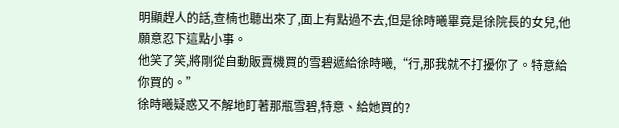明顯趕人的話,查楠也聽出來了,面上有點過不去,但是徐時曦畢竟是徐院長的女兒,他願意忍下這點小事。
他笑了笑,將剛從自動販賣機買的雪碧遞給徐時曦,“行,那我就不打擾你了。特意給你買的。”
徐時曦疑惑又不解地盯著那瓶雪碧,特意、給她買的?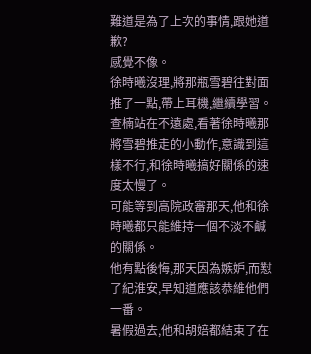難道是為了上次的事情,跟她道歉?
感覺不像。
徐時曦沒理,將那瓶雪碧往對面推了一點,帶上耳機,繼續學習。
查楠站在不遠處,看著徐時曦那將雪碧推走的小動作,意識到這樣不行,和徐時曦搞好關係的速度太慢了。
可能等到高院政審那天,他和徐時曦都只能維持一個不淡不鹹的關係。
他有點後悔,那天因為嫉妒,而懟了紀淮安,早知道應該恭維他們一番。
暑假過去,他和胡婄都結束了在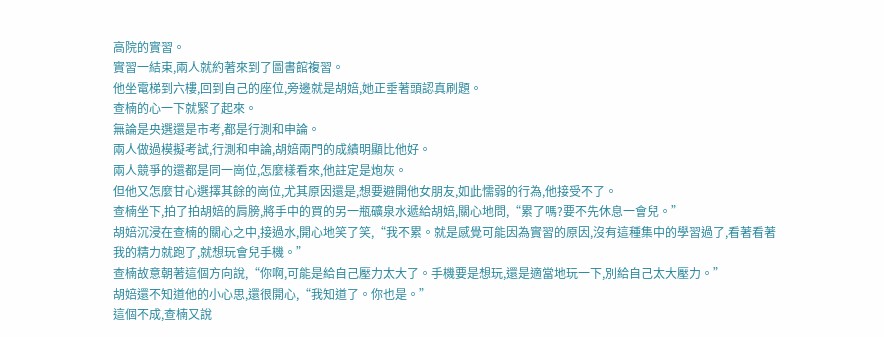高院的實習。
實習一結束,兩人就約著來到了圖書館複習。
他坐電梯到六樓,回到自己的座位,旁邊就是胡婄,她正垂著頭認真刷題。
查楠的心一下就緊了起來。
無論是央選還是市考,都是行測和申論。
兩人做過模擬考試,行測和申論,胡婄兩門的成績明顯比他好。
兩人競爭的還都是同一崗位,怎麼樣看來,他註定是炮灰。
但他又怎麼甘心選擇其餘的崗位,尤其原因還是,想要避開他女朋友,如此懦弱的行為,他接受不了。
查楠坐下,拍了拍胡婄的肩膀,將手中的買的另一瓶礦泉水遞給胡婄,關心地問,“累了嗎?要不先休息一會兒。”
胡婄沉浸在查楠的關心之中,接過水,開心地笑了笑,“我不累。就是感覺可能因為實習的原因,沒有這種集中的學習過了,看著看著我的精力就跑了,就想玩會兒手機。”
查楠故意朝著這個方向說,“你啊,可能是給自己壓力太大了。手機要是想玩,還是適當地玩一下,別給自己太大壓力。”
胡婄還不知道他的小心思,還很開心,“我知道了。你也是。”
這個不成,查楠又說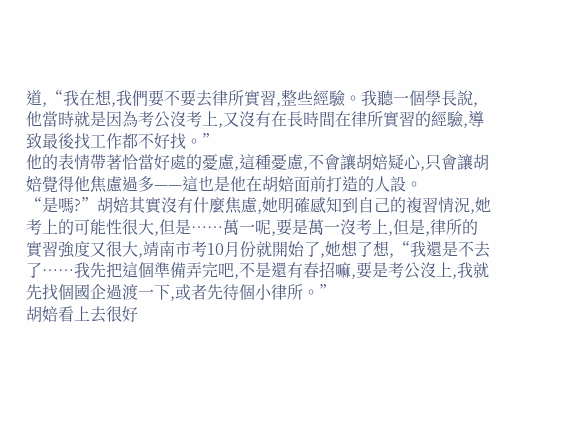道,“我在想,我們要不要去律所實習,整些經驗。我聽一個學長說,他當時就是因為考公沒考上,又沒有在長時間在律所實習的經驗,導致最後找工作都不好找。”
他的表情帶著恰當好處的憂慮,這種憂慮,不會讓胡婄疑心,只會讓胡婄覺得他焦慮過多——這也是他在胡婄面前打造的人設。
“是嗎?”胡婄其實沒有什麼焦慮,她明確感知到自己的複習情況,她考上的可能性很大,但是……萬一呢,要是萬一沒考上,但是,律所的實習強度又很大,靖南市考10月份就開始了,她想了想,“我還是不去了……我先把這個準備弄完吧,不是還有春招嘛,要是考公沒上,我就先找個國企過渡一下,或者先待個小律所。”
胡婄看上去很好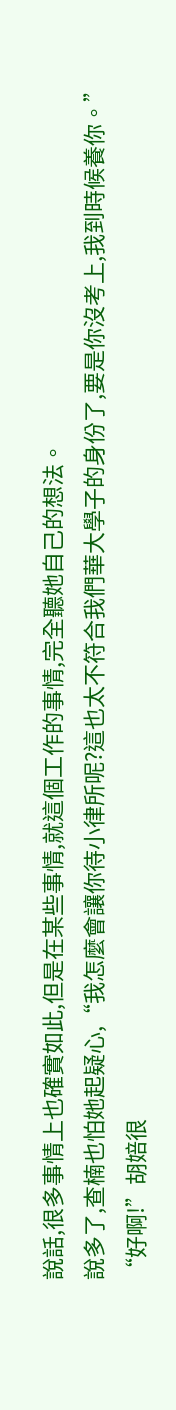說話,很多事情上也確實如此,但是在某些事情,就這個工作的事情,完全聽她自己的想法。
說多了,查楠也怕她起疑心,“我怎麼會讓你待小律所呢?這也太不符合我們華大學子的身份了,要是你沒考上,我到時候養你。”
“好啊!”胡婄很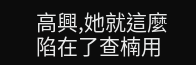高興,她就這麼陷在了查楠用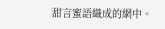甜言蜜語織成的網中。